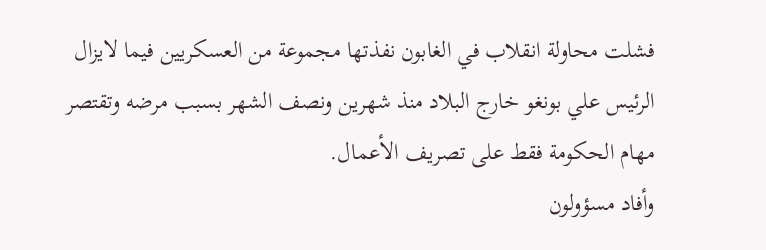فشلت محاولة انقلاب في الغابون نفذتها مجموعة من العسكريين فيما لايزال الرئيس علي بونغو خارج البلاد منذ شهرين ونصف الشهر بسبب مرضه وتقتصر مهام الحكومة فقط على تصريف الأعمال.
وأفاد مسؤولون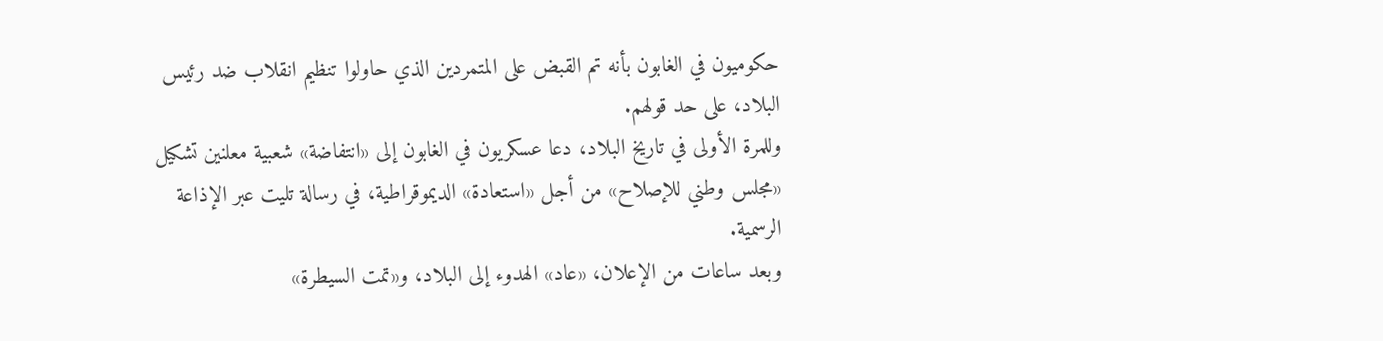حكوميون في الغابون بأنه تم القبض على المتمردين الذي حاولوا تنظيم انقلاب ضد رئيس البلاد، على حد قولهم.
وللمرة الأولى في تاريخ البلاد، دعا عسكريون في الغابون إلى «انتفاضة» شعبية معلنين تشكيل «مجلس وطني للإصلاح» من أجل «استعادة» الديموقراطية، في رسالة تليت عبر الإذاعة الرسمية.
وبعد ساعات من الإعلان، «عاد» الهدوء إلى البلاد، و«تمت السيطرة»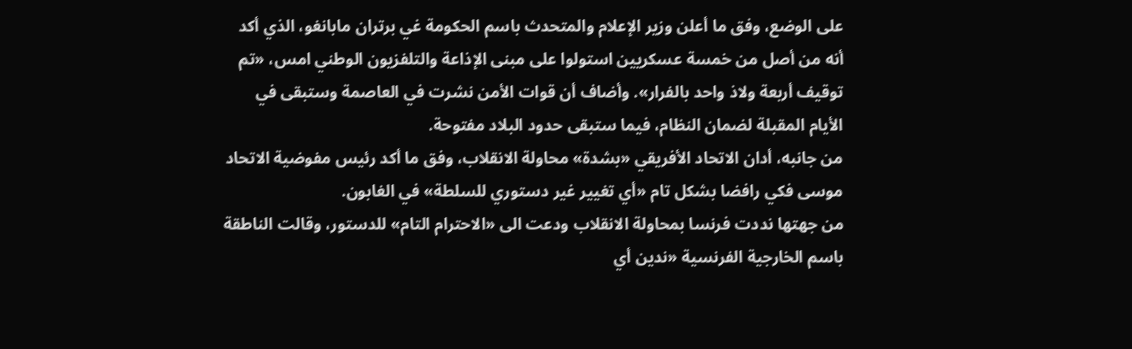على الوضع، وفق ما أعلن وزير الإعلام والمتحدث باسم الحكومة غي برتران مابانغو، الذي أكد أنه من أصل من خمسة عسكريين استولوا على مبنى الإذاعة والتلفزيون الوطني امس، «تم توقيف أربعة ولاذ واحد بالفرار». وأضاف أن قوات الأمن نشرت في العاصمة وستبقى في الأيام المقبلة لضمان النظام، فيما ستبقى حدود البلاد مفتوحة.
من جانبه، أدان الاتحاد الأفريقي «بشدة» محاولة الانقلاب، وفق ما أكد رئيس مفوضية الاتحاد موسى فكي رافضا بشكل تام «أي تغيير غير دستوري للسلطة» في الغابون.
من جهتها نددت فرنسا بمحاولة الانقلاب ودعت الى «الاحترام التام» للدستور، وقالت الناطقة باسم الخارجية الفرنسية «ندين أي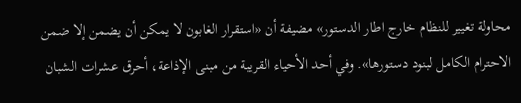محاولة تغيير للنظام خارج اطار الدستور» مضيفة أن «استقرار الغابون لا يمكن أن يضمن إلا ضمن الاحترام الكامل لبنود دستورها». وفي أحد الأحياء القريبة من مبنى الإذاعة، أحرق عشرات الشبان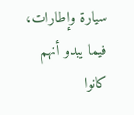سيارة وإطارات، فيما يبدو أنهم كانوا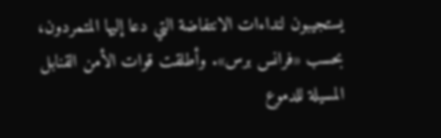يستجيبون لنداءات الانتفاضة التي دعا إليها المتمردون، بحسب «فرانس برس». وأطلقت قوات الأمن القنابل المسيلة للدموع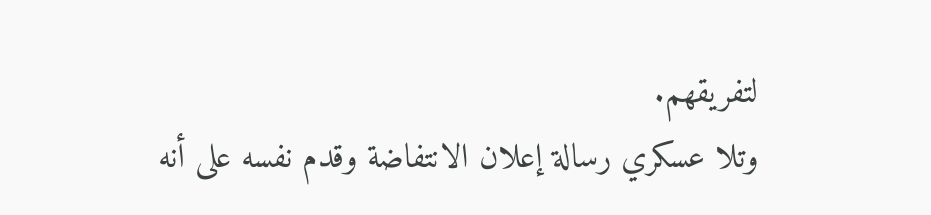لتفريقهم.
وتلا عسكري رسالة إعلان الانتفاضة وقدم نفسه على أنه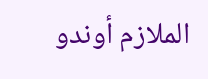الملازم أوندو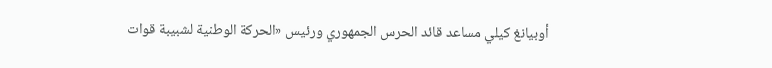أوبيانغ كيلي مساعد قائد الحرس الجمهوري ورئيس «الحركة الوطنية لشبيبة قوات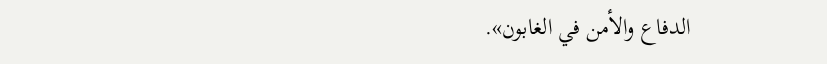الدفاع والأمن في الغابون».